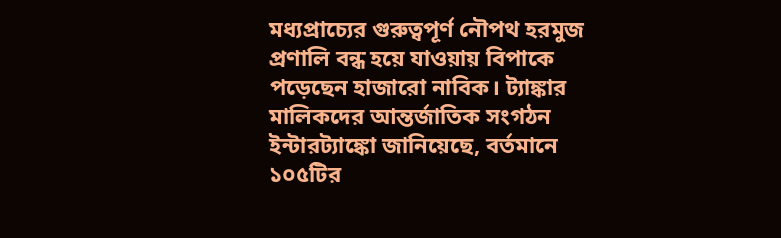মধ্যপ্রাচ্যের গুরুত্বপূর্ণ নৌপথ হরমুজ প্রণালি বন্ধ হয়ে যাওয়ায় বিপাকে পড়েছেন হাজারো নাবিক। ট্যাঙ্কার মালিকদের আন্তর্জাতিক সংগঠন ইন্টারট্যাঙ্কো জানিয়েছে, বর্তমানে ১০৫টির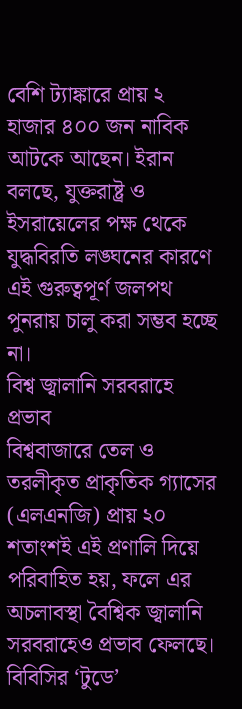বেশি ট্যাঙ্কারে প্রায় ২ হাজার ৪০০ জন নাবিক আটকে আছেন। ইরান বলছে, যুক্তরাষ্ট্র ও ইসরায়েলের পক্ষ থেকে যুদ্ধবিরতি লঙ্ঘনের কারণে এই গুরুত্বপূর্ণ জলপথ পুনরায় চালু করা সম্ভব হচ্ছে না।
বিশ্ব জ্বালানি সরবরাহে প্রভাব
বিশ্ববাজারে তেল ও তরলীকৃত প্রাকৃতিক গ্যাসের (এলএনজি) প্রায় ২০ শতাংশই এই প্রণালি দিয়ে পরিবাহিত হয়, ফলে এর অচলাবস্থা বৈশ্বিক জ্বালানি সরবরাহেও প্রভাব ফেলছে। বিবিসির ‘টুডে’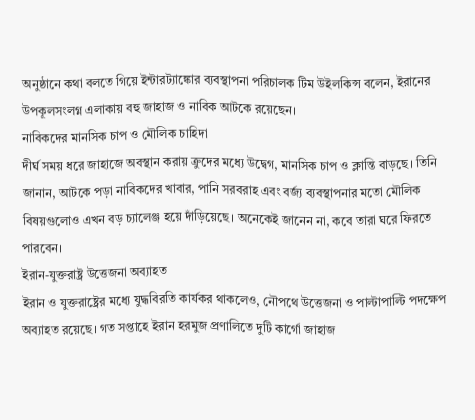অনুষ্ঠানে কথা বলতে গিয়ে ইন্টারট্যাঙ্কোর ব্যবস্থাপনা পরিচালক টিম উইলকিন্স বলেন, ইরানের উপকূলসংলগ্ন এলাকায় বহু জাহাজ ও নাবিক আটকে রয়েছেন।
নাবিকদের মানসিক চাপ ও মৌলিক চাহিদা
দীর্ঘ সময় ধরে জাহাজে অবস্থান করায় ক্রুদের মধ্যে উদ্বেগ, মানসিক চাপ ও ক্লান্তি বাড়ছে। তিনি জানান, আটকে পড়া নাবিকদের খাবার, পানি সরবরাহ এবং বর্জ্য ব্যবস্থাপনার মতো মৌলিক বিষয়গুলোও এখন বড় চ্যালেঞ্জ হয়ে দাঁড়িয়েছে। অনেকেই জানেন না, কবে তারা ঘরে ফিরতে পারবেন।
ইরান-যুক্তরাষ্ট্র উত্তেজনা অব্যাহত
ইরান ও যুক্তরাষ্ট্রের মধ্যে যুদ্ধবিরতি কার্যকর থাকলেও, নৌপথে উত্তেজনা ও পাল্টাপাল্টি পদক্ষেপ অব্যাহত রয়েছে। গত সপ্তাহে ইরান হরমুজ প্রণালিতে দুটি কার্গো জাহাজ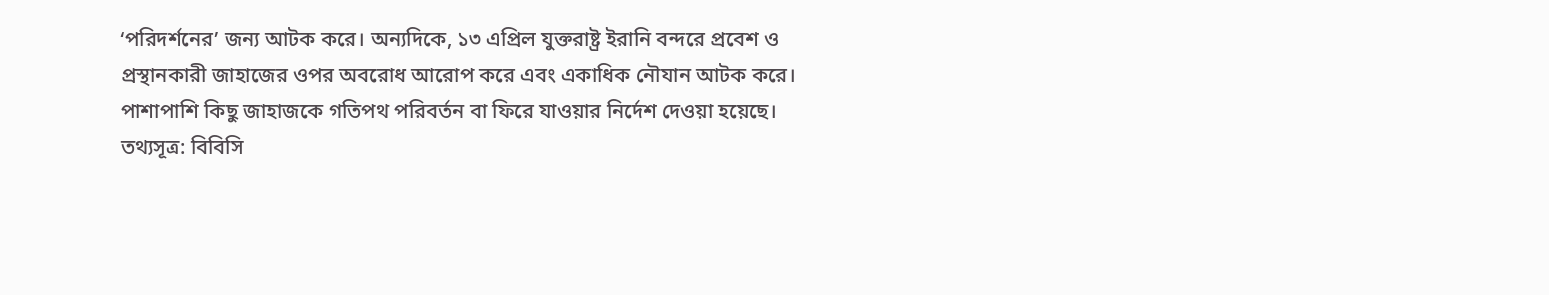‘পরিদর্শনের’ জন্য আটক করে। অন্যদিকে, ১৩ এপ্রিল যুক্তরাষ্ট্র ইরানি বন্দরে প্রবেশ ও প্রস্থানকারী জাহাজের ওপর অবরোধ আরোপ করে এবং একাধিক নৌযান আটক করে। পাশাপাশি কিছু জাহাজকে গতিপথ পরিবর্তন বা ফিরে যাওয়ার নির্দেশ দেওয়া হয়েছে।
তথ্যসূত্র: বিবিসি